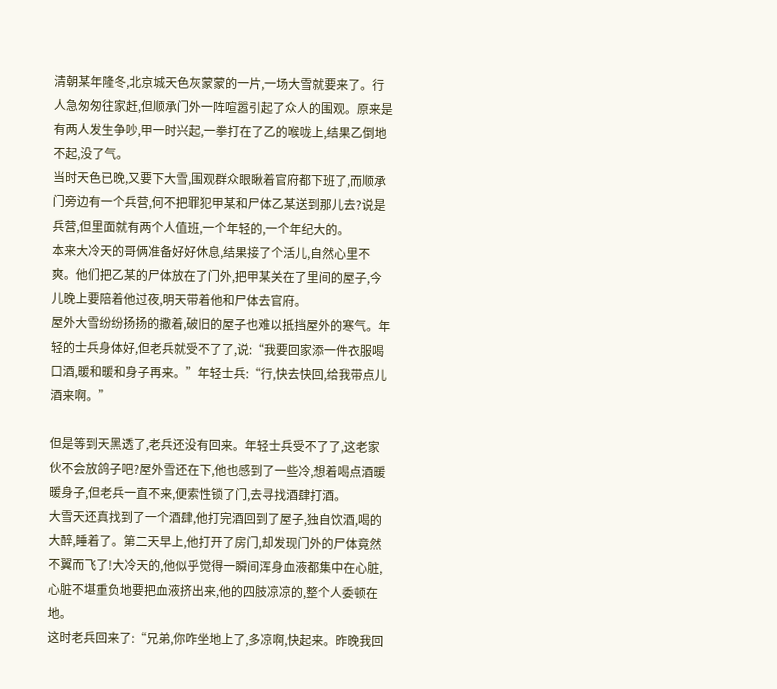清朝某年隆冬,北京城天色灰蒙蒙的一片,一场大雪就要来了。行人急匆匆往家赶,但顺承门外一阵喧嚣引起了众人的围观。原来是有两人发生争吵,甲一时兴起,一拳打在了乙的喉咙上,结果乙倒地不起,没了气。
当时天色已晚,又要下大雪,围观群众眼瞅着官府都下班了,而顺承门旁边有一个兵营,何不把罪犯甲某和尸体乙某送到那儿去?说是兵营,但里面就有两个人值班,一个年轻的,一个年纪大的。
本来大冷天的哥俩准备好好休息,结果接了个活儿,自然心里不爽。他们把乙某的尸体放在了门外,把甲某关在了里间的屋子,今儿晚上要陪着他过夜,明天带着他和尸体去官府。
屋外大雪纷纷扬扬的撒着,破旧的屋子也难以抵挡屋外的寒气。年轻的士兵身体好,但老兵就受不了了,说:“我要回家添一件衣服喝口酒,暖和暖和身子再来。”年轻士兵:“行,快去快回,给我带点儿酒来啊。”

但是等到天黑透了,老兵还没有回来。年轻士兵受不了了,这老家伙不会放鸽子吧?屋外雪还在下,他也感到了一些冷,想着喝点酒暖暖身子,但老兵一直不来,便索性锁了门,去寻找酒肆打酒。
大雪天还真找到了一个酒肆,他打完酒回到了屋子,独自饮酒,喝的大醉,睡着了。第二天早上,他打开了房门,却发现门外的尸体竟然不翼而飞了!大冷天的,他似乎觉得一瞬间浑身血液都集中在心脏,心脏不堪重负地要把血液挤出来,他的四肢凉凉的,整个人委顿在地。
这时老兵回来了:“兄弟,你咋坐地上了,多凉啊,快起来。昨晚我回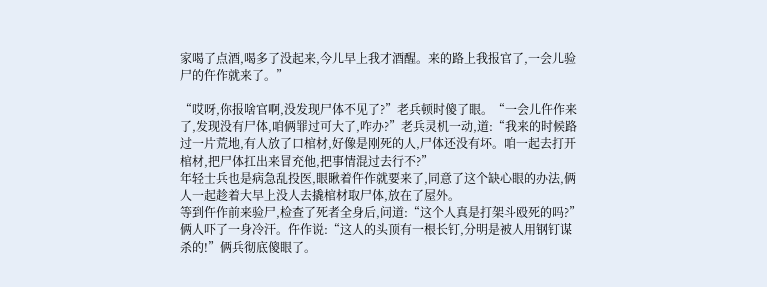家喝了点酒,喝多了没起来,今儿早上我才酒醒。来的路上我报官了,一会儿验尸的仵作就来了。”

“哎呀,你报啥官啊,没发现尸体不见了?”老兵顿时傻了眼。“一会儿仵作来了,发现没有尸体,咱俩罪过可大了,咋办?”老兵灵机一动,道:“我来的时候路过一片荒地,有人放了口棺材,好像是刚死的人,尸体还没有坏。咱一起去打开棺材,把尸体扛出来冒充他,把事情混过去行不?”
年轻士兵也是病急乱投医,眼瞅着仵作就要来了,同意了这个缺心眼的办法,俩人一起趁着大早上没人去撬棺材取尸体,放在了屋外。
等到仵作前来验尸,检查了死者全身后,问道:“这个人真是打架斗殴死的吗?”俩人吓了一身冷汗。仵作说:“这人的头顶有一根长钉,分明是被人用钢钉谋杀的!”俩兵彻底傻眼了。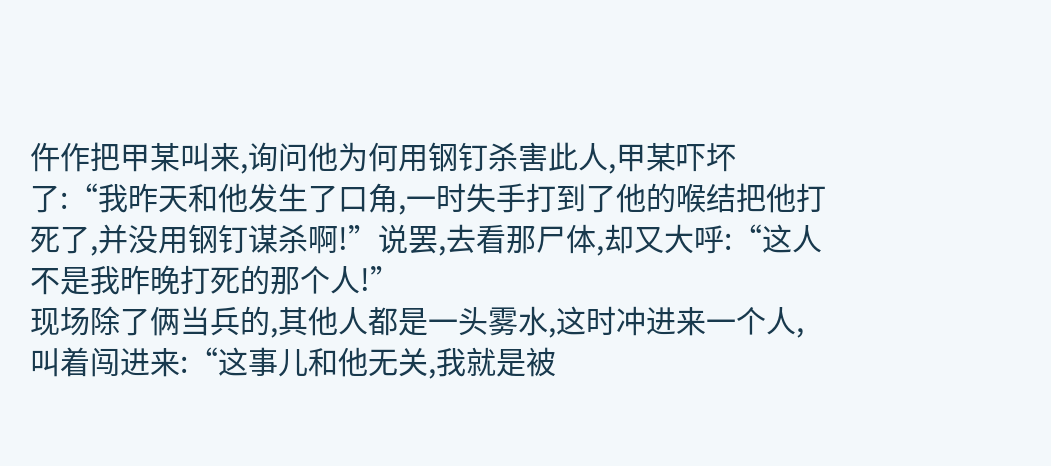仵作把甲某叫来,询问他为何用钢钉杀害此人,甲某吓坏了:“我昨天和他发生了口角,一时失手打到了他的喉结把他打死了,并没用钢钉谋杀啊!”说罢,去看那尸体,却又大呼:“这人不是我昨晚打死的那个人!”
现场除了俩当兵的,其他人都是一头雾水,这时冲进来一个人,叫着闯进来:“这事儿和他无关,我就是被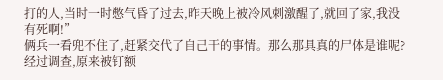打的人,当时一时憋气昏了过去,昨天晚上被冷风刺激醒了,就回了家,我没有死啊!”
俩兵一看兜不住了,赶紧交代了自己干的事情。那么那具真的尸体是谁呢?经过调查,原来被钉额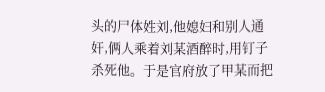头的尸体姓刘,他媳妇和别人通奸,俩人乘着刘某酒醉时,用钉子杀死他。于是官府放了甲某而把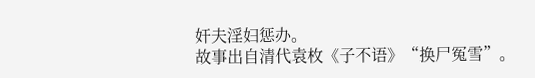奸夫淫妇惩办。
故事出自清代袁枚《子不语》“换尸冤雪”。